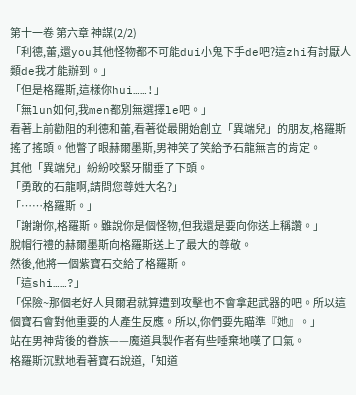第十一卷 第六章 神謀(2/2)
「利德,蕾,還you其他怪物都不可能dui小鬼下手de吧?這zhi有討厭人類de我才能辦到。」
「但是格羅斯,這樣你hui……!」
「無lun如何,我men都別無選擇le吧。」
看著上前勸阻的利德和蕾,看著從最開始創立「異端兒」的朋友,格羅斯搖了搖頭。他瞥了眼赫爾墨斯,男神笑了笑給予石龍無言的肯定。
其他「異端兒」紛紛咬緊牙關垂了下頭。
「勇敢的石龍啊,請問您尊姓大名?」
「……格羅斯。」
「謝謝你,格羅斯。雖說你是個怪物,但我還是要向你送上稱讚。」
脫帽行禮的赫爾墨斯向格羅斯送上了最大的尊敬。
然後,他將一個紫寶石交給了格羅斯。
「這shi……?」
「保險~那個老好人貝爾君就算遭到攻擊也不會拿起武器的吧。所以這個寶石會對他重要的人產生反應。所以,你們要先瞄準『她』。」
站在男神背後的眷族——魔道具製作者有些唾棄地嘆了口氣。
格羅斯沉默地看著寶石說道,「知道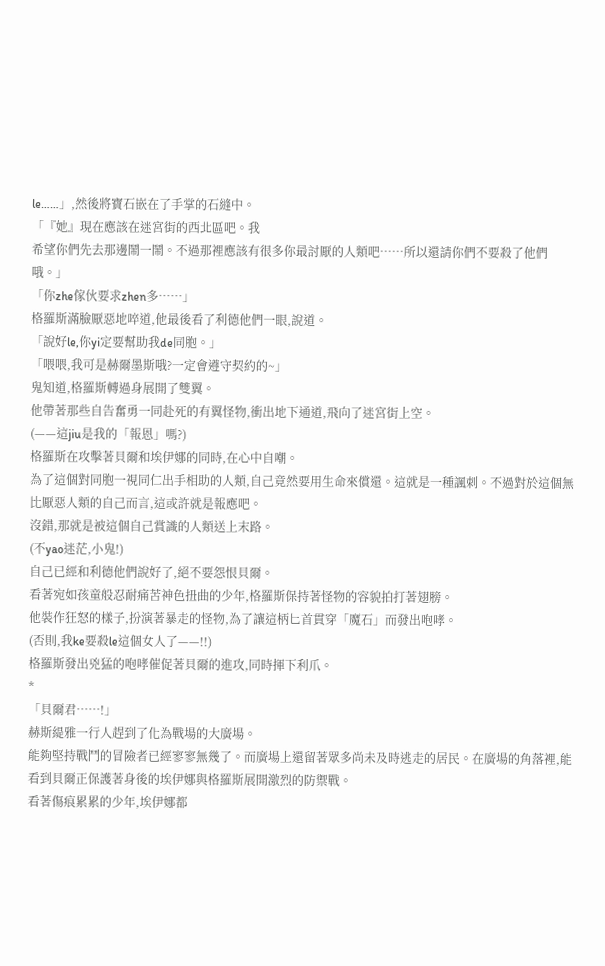le……」,然後將寶石嵌在了手掌的石縫中。
「『她』現在應該在迷宮街的西北區吧。我
希望你們先去那邊鬧一鬧。不過那裡應該有很多你最討厭的人類吧……所以還請你們不要殺了他們哦。」
「你zhe傢伙要求zhen多……」
格羅斯滿臉厭惡地啐道,他最後看了利德他們一眼,說道。
「說好le,你yi定要幫助我de同胞。」
「喂喂,我可是赫爾墨斯哦?一定會遵守契約的~」
鬼知道,格羅斯轉過身展開了雙翼。
他帶著那些自告奮勇一同赴死的有翼怪物,衝出地下通道,飛向了迷宮街上空。
(——這jiu是我的「報恩」嗎?)
格羅斯在攻擊著貝爾和埃伊娜的同時,在心中自嘲。
為了這個對同胞一視同仁出手相助的人類,自己竟然要用生命來償還。這就是一種諷刺。不過對於這個無比厭惡人類的自己而言,這或許就是報應吧。
沒錯,那就是被這個自己賞識的人類送上末路。
(不yao迷茫,小鬼!)
自己已經和利德他們說好了,絕不要怨恨貝爾。
看著宛如孩童般忍耐痛苦神色扭曲的少年,格羅斯保持著怪物的容貌拍打著翅膀。
他裝作狂怒的樣子,扮演著暴走的怪物,為了讓這柄匕首貫穿「魔石」而發出咆哮。
(否則,我ke要殺le這個女人了——!!)
格羅斯發出兇猛的咆哮催促著貝爾的進攻,同時揮下利爪。
*
「貝爾君……!」
赫斯緹雅一行人趕到了化為戰場的大廣場。
能夠堅持戰鬥的冒險者已經寥寥無幾了。而廣場上還留著眾多尚未及時逃走的居民。在廣場的角落裡,能看到貝爾正保護著身後的埃伊娜與格羅斯展開激烈的防禦戰。
看著傷痕累累的少年,埃伊娜都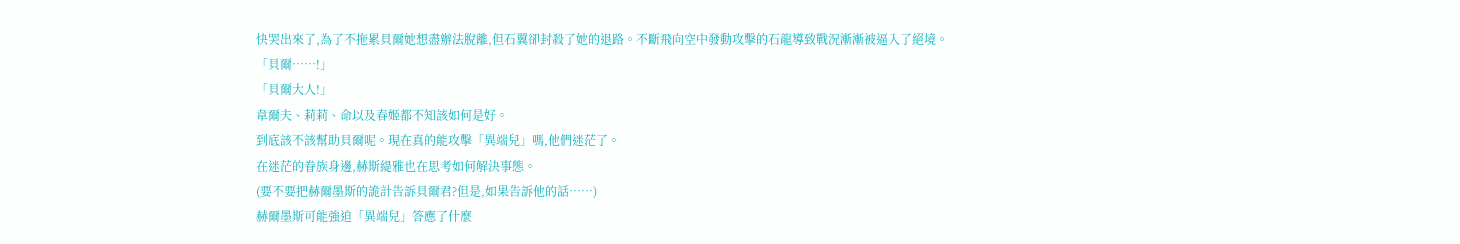快哭出來了,為了不拖累貝爾她想盡辦法脫離,但石翼卻封殺了她的退路。不斷飛向空中發動攻擊的石龍導致戰況漸漸被逼入了絕境。
「貝爾……!」
「貝爾大人!」
韋爾夫、莉莉、命以及春姬都不知該如何是好。
到底該不該幫助貝爾呢。現在真的能攻擊「異端兒」嗎,他們迷茫了。
在迷茫的眷族身邊,赫斯緹雅也在思考如何解決事態。
(要不要把赫爾墨斯的詭計告訴貝爾君?但是,如果告訴他的話……)
赫爾墨斯可能強迫「異端兒」答應了什麼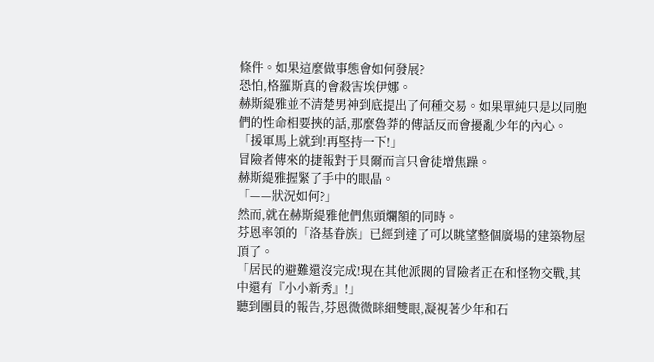條件。如果這麼做事態會如何發展?
恐怕,格羅斯真的會殺害埃伊娜。
赫斯緹雅並不清楚男神到底提出了何種交易。如果單純只是以同胞們的性命相要挾的話,那麼魯莽的傳話反而會擾亂少年的內心。
「援軍馬上就到!再堅持一下!」
冒險者傳來的捷報對于貝爾而言只會徒增焦躁。
赫斯緹雅握緊了手中的眼晶。
「——狀況如何?」
然而,就在赫斯緹雅他們焦頭爛額的同時。
芬恩率領的「洛基眷族」已經到達了可以眺望整個廣場的建築物屋頂了。
「居民的避難還沒完成!現在其他派閥的冒險者正在和怪物交戰,其中還有『小小新秀』!」
聽到團員的報告,芬恩微微眯細雙眼,凝視著少年和石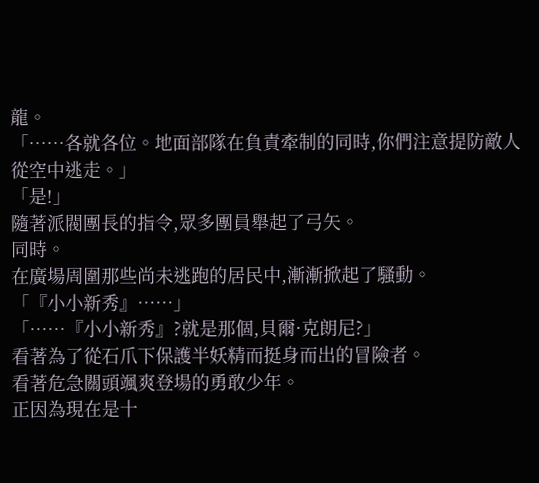龍。
「……各就各位。地面部隊在負責牽制的同時,你們注意提防敵人從空中逃走。」
「是!」
隨著派閥團長的指令,眾多團員舉起了弓矢。
同時。
在廣場周圍那些尚未逃跑的居民中,漸漸掀起了騷動。
「『小小新秀』……」
「……『小小新秀』?就是那個,貝爾·克朗尼?」
看著為了從石爪下保護半妖精而挺身而出的冒險者。
看著危急關頭颯爽登場的勇敢少年。
正因為現在是十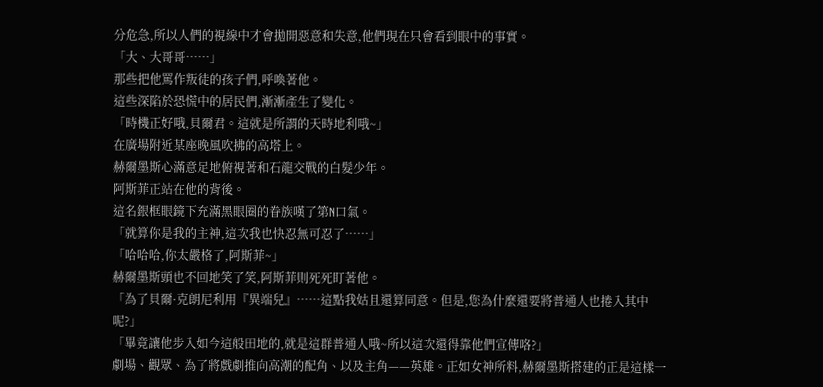分危急,所以人們的視線中才會拋開惡意和失意,他們現在只會看到眼中的事實。
「大、大哥哥……」
那些把他罵作叛徒的孩子們,呼喚著他。
這些深陷於恐慌中的居民們,漸漸產生了變化。
「時機正好哦,貝爾君。這就是所謂的天時地利哦~」
在廣場附近某座晚風吹拂的高塔上。
赫爾墨斯心滿意足地俯視著和石龍交戰的白髮少年。
阿斯菲正站在他的背後。
這名銀框眼鏡下充滿黑眼圈的眷族嘆了第N口氣。
「就算你是我的主神,這次我也快忍無可忍了……」
「哈哈哈,你太嚴格了,阿斯菲~」
赫爾墨斯頭也不回地笑了笑,阿斯菲則死死盯著他。
「為了貝爾·克朗尼利用『異端兒』……這點我姑且還算同意。但是,您為什麼還要將普通人也捲入其中呢?」
「畢竟讓他步入如今這般田地的,就是這群普通人哦~所以這次還得靠他們宣傳咯?」
劇場、觀眾、為了將戲劇推向高潮的配角、以及主角——英雄。正如女神所料,赫爾墨斯搭建的正是這樣一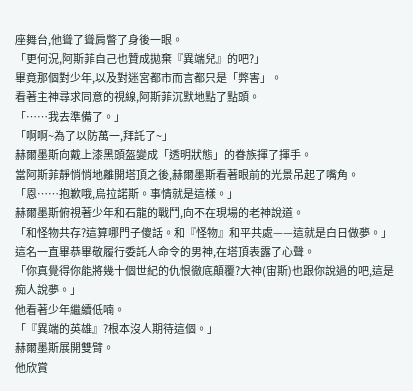座舞台,他聳了聳肩瞥了身後一眼。
「更何況,阿斯菲自己也贊成拋棄『異端兒』的吧?」
畢竟那個對少年,以及對迷宮都市而言都只是「弊害」。
看著主神尋求同意的視線,阿斯菲沉默地點了點頭。
「……我去準備了。」
「啊啊~為了以防萬一,拜託了~」
赫爾墨斯向戴上漆黑頭盔變成「透明狀態」的眷族揮了揮手。
當阿斯菲靜悄悄地離開塔頂之後,赫爾墨斯看著眼前的光景吊起了嘴角。
「恩……抱歉哦,烏拉諾斯。事情就是這樣。」
赫爾墨斯俯視著少年和石龍的戰鬥,向不在現場的老神說道。
「和怪物共存?這算哪門子傻話。和『怪物』和平共處——這就是白日做夢。」
這名一直畢恭畢敬履行委託人命令的男神,在塔頂表露了心聲。
「你真覺得你能將幾十個世紀的仇恨徹底顛覆?大神(宙斯)也跟你說過的吧,這是痴人說夢。」
他看著少年繼續低喃。
「『異端的英雄』?根本沒人期待這個。」
赫爾墨斯展開雙臂。
他欣賞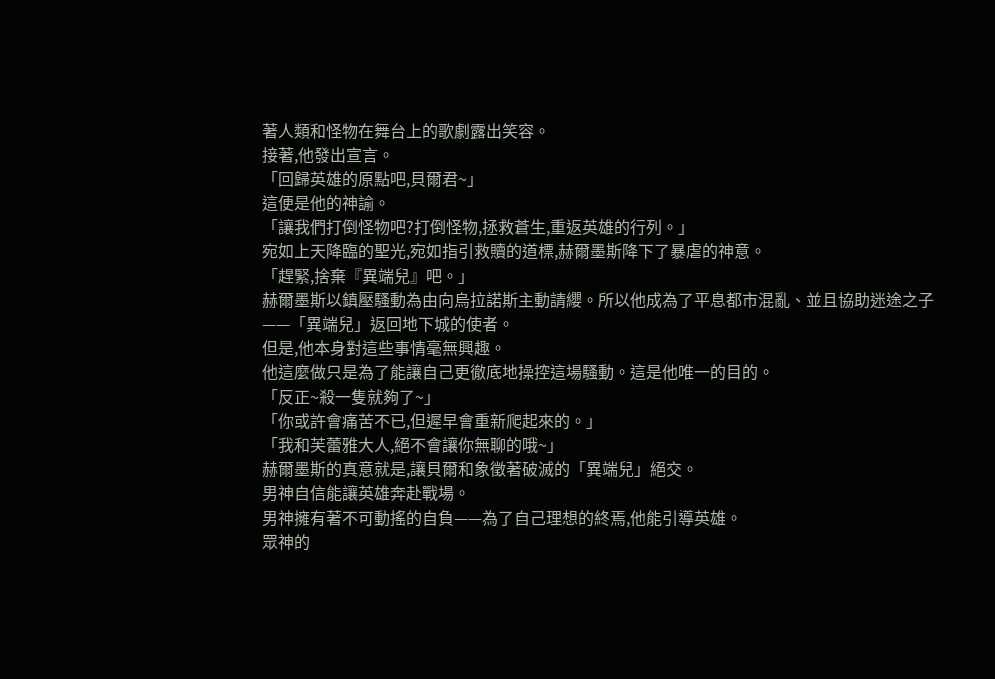著人類和怪物在舞台上的歌劇露出笑容。
接著,他發出宣言。
「回歸英雄的原點吧,貝爾君~」
這便是他的神諭。
「讓我們打倒怪物吧?打倒怪物,拯救蒼生,重返英雄的行列。」
宛如上天降臨的聖光,宛如指引救贖的道標,赫爾墨斯降下了暴虐的神意。
「趕緊,捨棄『異端兒』吧。」
赫爾墨斯以鎮壓騷動為由向烏拉諾斯主動請纓。所以他成為了平息都市混亂、並且協助迷途之子——「異端兒」返回地下城的使者。
但是,他本身對這些事情毫無興趣。
他這麼做只是為了能讓自己更徹底地操控這場騷動。這是他唯一的目的。
「反正~殺一隻就夠了~」
「你或許會痛苦不已,但遲早會重新爬起來的。」
「我和芙蕾雅大人,絕不會讓你無聊的哦~」
赫爾墨斯的真意就是,讓貝爾和象徵著破滅的「異端兒」絕交。
男神自信能讓英雄奔赴戰場。
男神擁有著不可動搖的自負——為了自己理想的終焉,他能引導英雄。
眾神的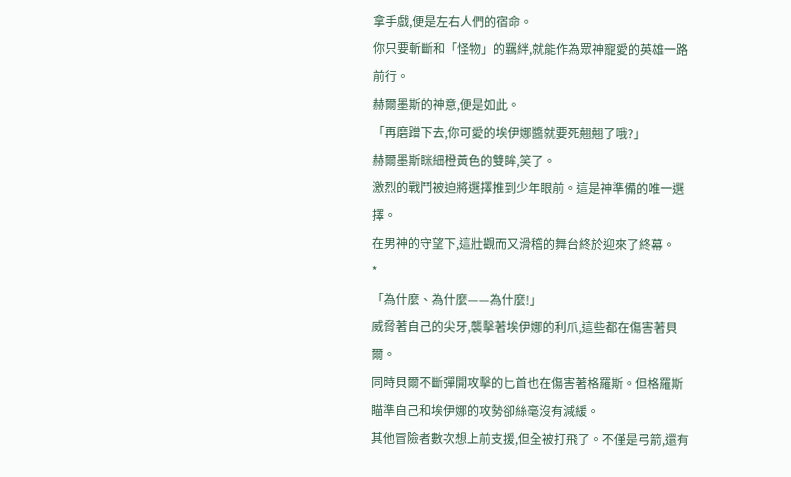拿手戲,便是左右人們的宿命。
你只要斬斷和「怪物」的羈絆,就能作為眾神寵愛的英雄一路前行。
赫爾墨斯的神意,便是如此。
「再磨蹭下去,你可愛的埃伊娜醬就要死翹翹了哦?」
赫爾墨斯眯細橙黃色的雙眸,笑了。
激烈的戰鬥被迫將選擇推到少年眼前。這是神準備的唯一選擇。
在男神的守望下,這壯觀而又滑稽的舞台終於迎來了終幕。
*
「為什麼、為什麼——為什麼!」
威脅著自己的尖牙,襲擊著埃伊娜的利爪,這些都在傷害著貝爾。
同時貝爾不斷彈開攻擊的匕首也在傷害著格羅斯。但格羅斯瞄準自己和埃伊娜的攻勢卻絲毫沒有減緩。
其他冒險者數次想上前支援,但全被打飛了。不僅是弓箭,還有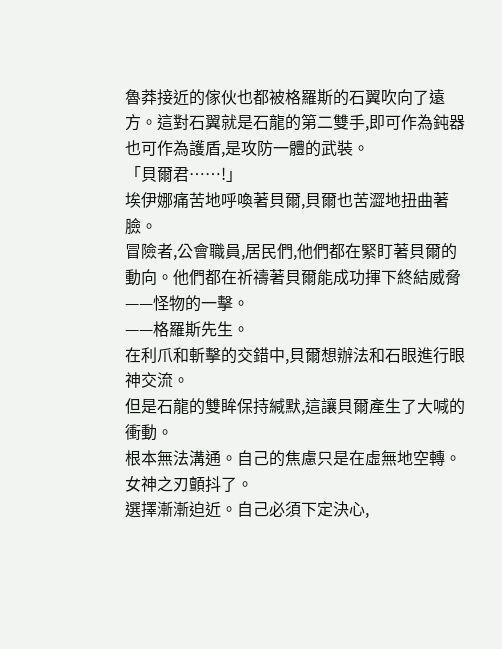魯莽接近的傢伙也都被格羅斯的石翼吹向了遠方。這對石翼就是石龍的第二雙手,即可作為鈍器也可作為護盾,是攻防一體的武裝。
「貝爾君……!」
埃伊娜痛苦地呼喚著貝爾,貝爾也苦澀地扭曲著臉。
冒險者,公會職員,居民們,他們都在緊盯著貝爾的動向。他們都在祈禱著貝爾能成功揮下終結威脅——怪物的一擊。
——格羅斯先生。
在利爪和斬擊的交錯中,貝爾想辦法和石眼進行眼神交流。
但是石龍的雙眸保持緘默,這讓貝爾產生了大喊的衝動。
根本無法溝通。自己的焦慮只是在虛無地空轉。女神之刃顫抖了。
選擇漸漸迫近。自己必須下定決心,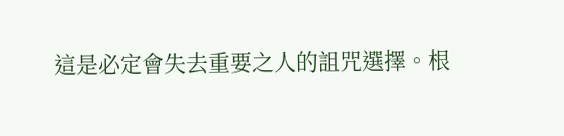這是必定會失去重要之人的詛咒選擇。根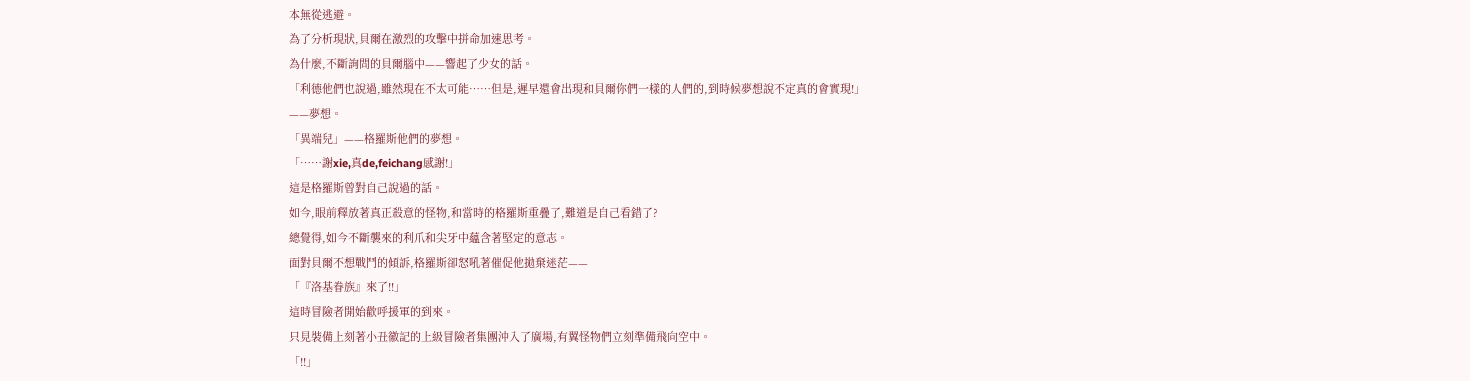本無從逃避。
為了分析現狀,貝爾在激烈的攻擊中拼命加速思考。
為什麼,不斷詢問的貝爾腦中——響起了少女的話。
「利德他們也說過,雖然現在不太可能……但是,遲早還會出現和貝爾你們一樣的人們的,到時候夢想說不定真的會實現!」
——夢想。
「異端兒」——格羅斯他們的夢想。
「……謝xie,真de,feichang感謝!」
這是格羅斯曾對自己說過的話。
如今,眼前釋放著真正殺意的怪物,和當時的格羅斯重疊了,難道是自己看錯了?
總覺得,如今不斷襲來的利爪和尖牙中蘊含著堅定的意志。
面對貝爾不想戰鬥的傾訴,格羅斯卻怒吼著催促他拋棄迷茫——
「『洛基眷族』來了!!」
這時冒險者開始歡呼援軍的到來。
只見裝備上刻著小丑徽記的上級冒險者集團沖入了廣場,有翼怪物們立刻準備飛向空中。
「!!」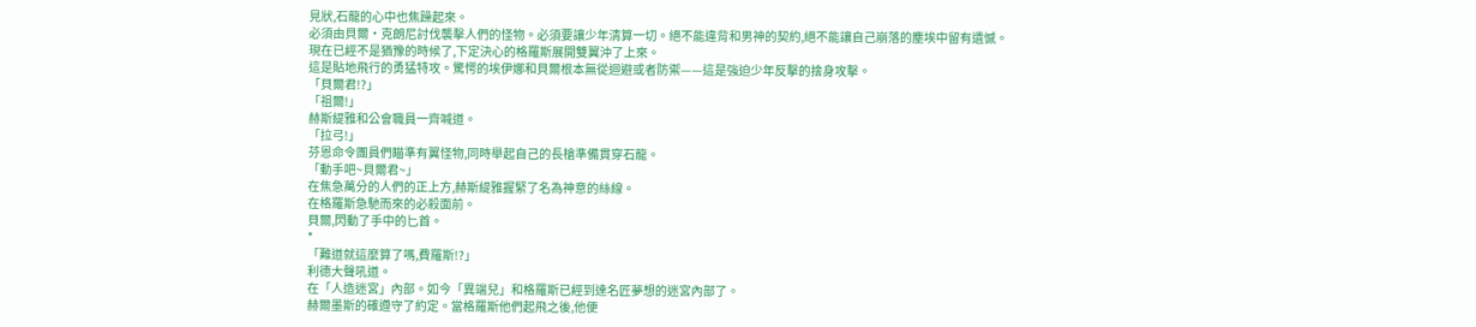見狀,石龍的心中也焦躁起來。
必須由貝爾·克朗尼討伐襲擊人們的怪物。必須要讓少年清算一切。絕不能違背和男神的契約,絕不能讓自己崩落的塵埃中留有遺憾。
現在已經不是猶豫的時候了,下定決心的格羅斯展開雙翼沖了上來。
這是貼地飛行的勇猛特攻。驚愕的埃伊娜和貝爾根本無從迴避或者防禦——這是強迫少年反擊的捨身攻擊。
「貝爾君!?」
「祖爾!」
赫斯緹雅和公會職員一齊喊道。
「拉弓!」
芬恩命令團員們瞄準有翼怪物,同時舉起自己的長槍準備貫穿石龍。
「動手吧~貝爾君~」
在焦急萬分的人們的正上方,赫斯緹雅握緊了名為神意的絲線。
在格羅斯急馳而來的必殺面前。
貝爾,閃動了手中的匕首。
*
「難道就這麼算了嗎,費羅斯!?」
利德大聲吼道。
在「人造迷宮」內部。如今「異端兒」和格羅斯已經到達名匠夢想的迷宮內部了。
赫爾墨斯的確遵守了約定。當格羅斯他們起飛之後,他便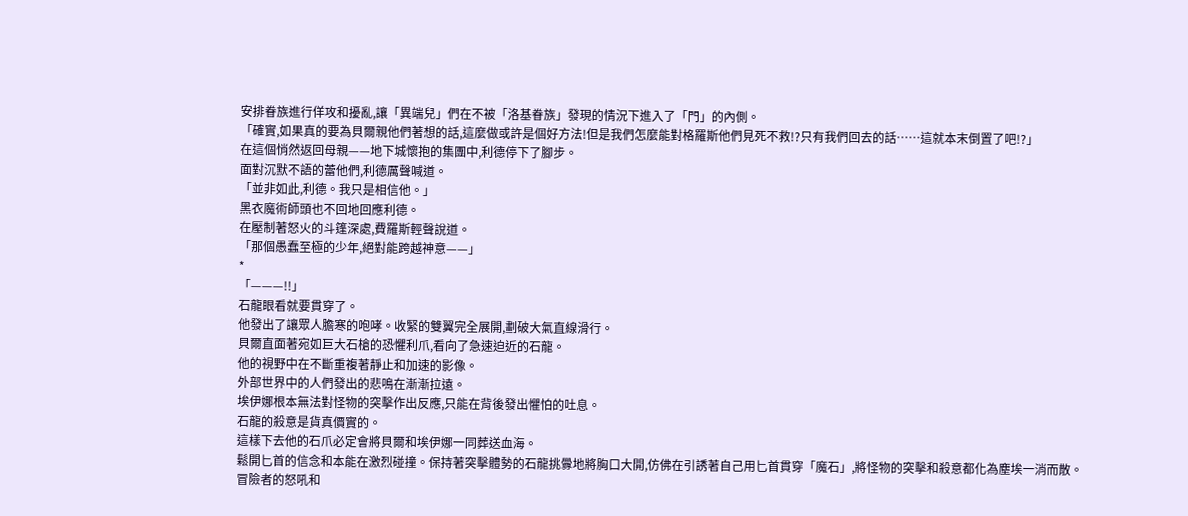安排眷族進行佯攻和擾亂,讓「異端兒」們在不被「洛基眷族」發現的情況下進入了「門」的內側。
「確實,如果真的要為貝爾親他們著想的話,這麼做或許是個好方法!但是我們怎麼能對格羅斯他們見死不救!?只有我們回去的話……這就本末倒置了吧!?」
在這個悄然返回母親——地下城懷抱的集團中,利德停下了腳步。
面對沉默不語的蕾他們,利德厲聲喊道。
「並非如此,利德。我只是相信他。」
黑衣魔術師頭也不回地回應利德。
在壓制著怒火的斗篷深處,費羅斯輕聲說道。
「那個愚蠢至極的少年,絕對能跨越神意——」
*
「———!!」
石龍眼看就要貫穿了。
他發出了讓眾人膽寒的咆哮。收緊的雙翼完全展開,劃破大氣直線滑行。
貝爾直面著宛如巨大石槍的恐懼利爪,看向了急速迫近的石龍。
他的視野中在不斷重複著靜止和加速的影像。
外部世界中的人們發出的悲鳴在漸漸拉遠。
埃伊娜根本無法對怪物的突擊作出反應,只能在背後發出懼怕的吐息。
石龍的殺意是貨真價實的。
這樣下去他的石爪必定會將貝爾和埃伊娜一同葬送血海。
鬆開匕首的信念和本能在激烈碰撞。保持著突擊體勢的石龍挑釁地將胸口大開,仿佛在引誘著自己用匕首貫穿「魔石」,將怪物的突擊和殺意都化為塵埃一消而散。
冒險者的怒吼和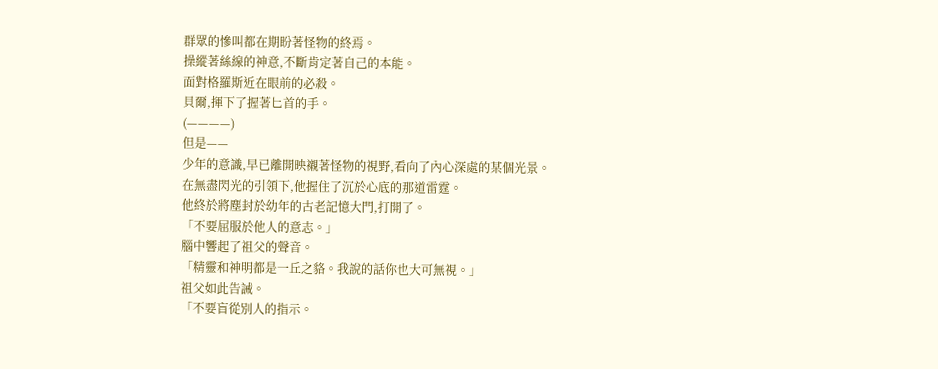群眾的慘叫都在期盼著怪物的終焉。
操縱著絲線的神意,不斷肯定著自己的本能。
面對格羅斯近在眼前的必殺。
貝爾,揮下了握著匕首的手。
(————)
但是——
少年的意識,早已離開映襯著怪物的視野,看向了內心深處的某個光景。
在無盡閃光的引領下,他握住了沉於心底的那道雷霆。
他終於將塵封於幼年的古老記憶大門,打開了。
「不要屈服於他人的意志。」
腦中響起了祖父的聲音。
「精靈和神明都是一丘之貉。我說的話你也大可無視。」
祖父如此告誡。
「不要盲從別人的指示。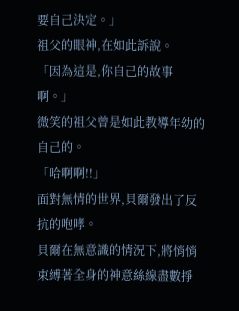要自己決定。」
祖父的眼神,在如此訴說。
「因為這是,你自己的故事啊。」
微笑的祖父曾是如此教導年幼的自己的。
「哈啊啊!!」
面對無情的世界,貝爾發出了反抗的咆哮。
貝爾在無意識的情況下,將悄悄束縛著全身的神意絲線盡數掙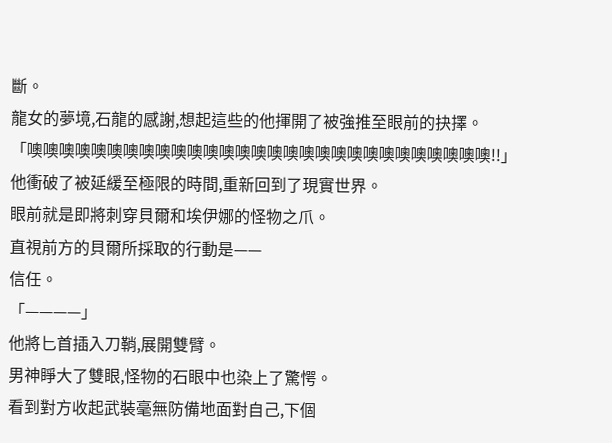斷。
龍女的夢境,石龍的感謝,想起這些的他揮開了被強推至眼前的抉擇。
「噢噢噢噢噢噢噢噢噢噢噢噢噢噢噢噢噢噢噢噢噢噢噢噢噢噢噢噢噢!!」
他衝破了被延緩至極限的時間,重新回到了現實世界。
眼前就是即將刺穿貝爾和埃伊娜的怪物之爪。
直視前方的貝爾所採取的行動是——
信任。
「————」
他將匕首插入刀鞘,展開雙臂。
男神睜大了雙眼,怪物的石眼中也染上了驚愕。
看到對方收起武裝毫無防備地面對自己,下個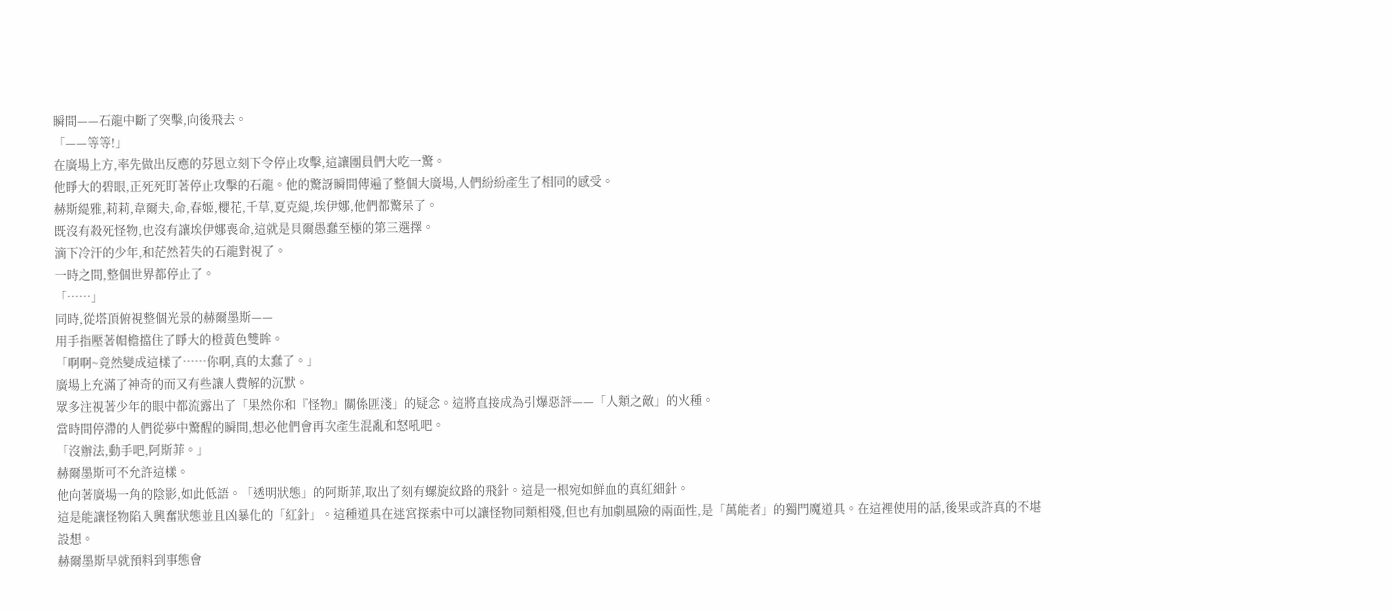瞬間——石龍中斷了突擊,向後飛去。
「——等等!」
在廣場上方,率先做出反應的芬恩立刻下令停止攻擊,這讓團員們大吃一驚。
他睜大的碧眼,正死死盯著停止攻擊的石龍。他的驚訝瞬間傳遍了整個大廣場,人們紛紛產生了相同的感受。
赫斯緹雅,莉莉,韋爾夫,命,春姬,櫻花,千草,夏克緹,埃伊娜,他們都驚呆了。
既沒有殺死怪物,也沒有讓埃伊娜喪命,這就是貝爾愚蠢至極的第三選擇。
滴下冷汗的少年,和茫然若失的石龍對視了。
一時之間,整個世界都停止了。
「……」
同時,從塔頂俯視整個光景的赫爾墨斯——
用手指壓著帽檐擋住了睜大的橙黃色雙眸。
「啊啊~竟然變成這樣了……你啊,真的太蠢了。」
廣場上充滿了神奇的而又有些讓人費解的沉默。
眾多注視著少年的眼中都流露出了「果然你和『怪物』關係匪淺」的疑念。這將直接成為引爆惡評——「人類之敵」的火種。
當時間停滯的人們從夢中驚醒的瞬間,想必他們會再次產生混亂和怒吼吧。
「沒辦法,動手吧,阿斯菲。」
赫爾墨斯可不允許這樣。
他向著廣場一角的陰影,如此低語。「透明狀態」的阿斯菲,取出了刻有螺旋紋路的飛針。這是一根宛如鮮血的真紅細針。
這是能讓怪物陷入興奮狀態並且凶暴化的「紅針」。這種道具在迷宮探索中可以讓怪物同類相殘,但也有加劇風險的兩面性,是「萬能者」的獨門魔道具。在這裡使用的話,後果或許真的不堪設想。
赫爾墨斯早就預料到事態會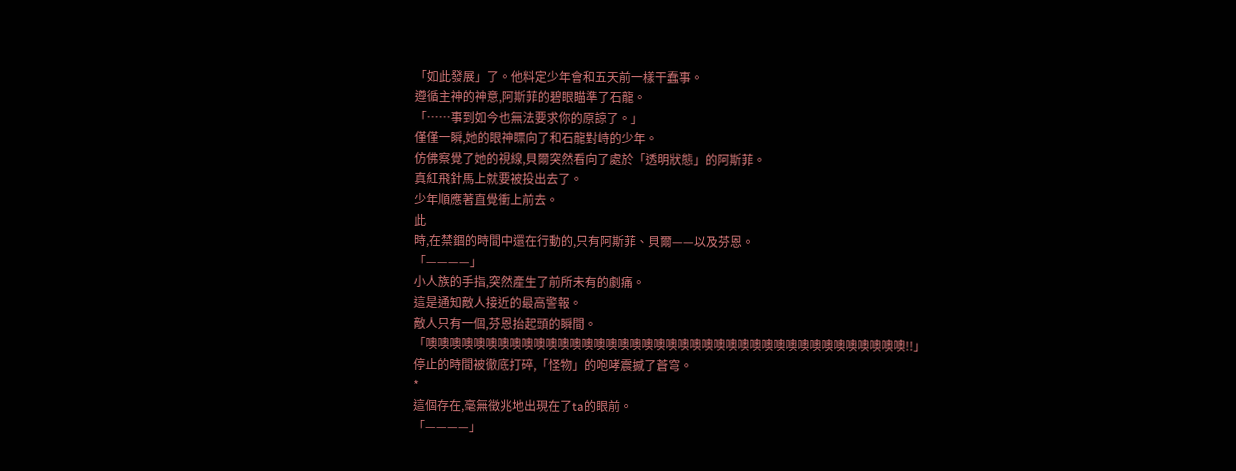「如此發展」了。他料定少年會和五天前一樣干蠢事。
遵循主神的神意,阿斯菲的碧眼瞄準了石龍。
「……事到如今也無法要求你的原諒了。」
僅僅一瞬,她的眼神瞟向了和石龍對峙的少年。
仿佛察覺了她的視線,貝爾突然看向了處於「透明狀態」的阿斯菲。
真紅飛針馬上就要被投出去了。
少年順應著直覺衝上前去。
此
時,在禁錮的時間中還在行動的,只有阿斯菲、貝爾——以及芬恩。
「————」
小人族的手指,突然產生了前所未有的劇痛。
這是通知敵人接近的最高警報。
敵人只有一個,芬恩抬起頭的瞬間。
「噢噢噢噢噢噢噢噢噢噢噢噢噢噢噢噢噢噢噢噢噢噢噢噢噢噢噢噢噢噢噢噢噢噢噢噢噢噢噢噢!!」
停止的時間被徹底打碎,「怪物」的咆哮震撼了蒼穹。
*
這個存在,毫無徵兆地出現在了ta的眼前。
「————」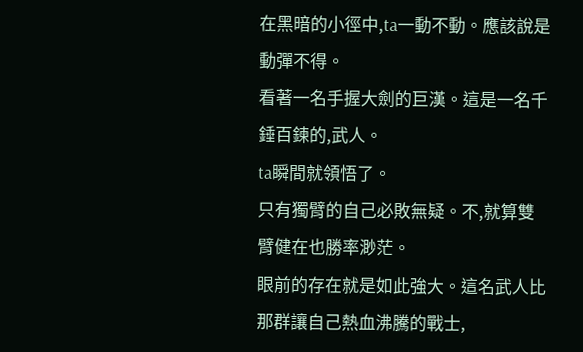在黑暗的小徑中,ta一動不動。應該說是動彈不得。
看著一名手握大劍的巨漢。這是一名千錘百鍊的,武人。
ta瞬間就領悟了。
只有獨臂的自己必敗無疑。不,就算雙臂健在也勝率渺茫。
眼前的存在就是如此強大。這名武人比那群讓自己熱血沸騰的戰士,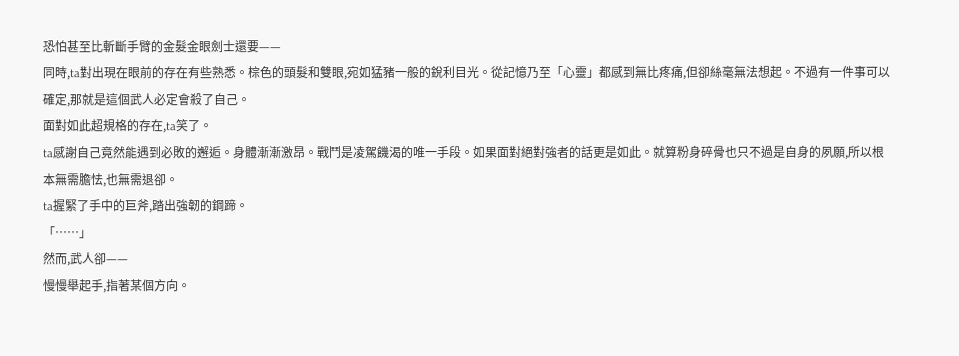恐怕甚至比斬斷手臂的金髮金眼劍士還要——
同時,ta對出現在眼前的存在有些熟悉。棕色的頭髮和雙眼,宛如猛豬一般的銳利目光。從記憶乃至「心靈」都感到無比疼痛,但卻絲毫無法想起。不過有一件事可以確定,那就是這個武人必定會殺了自己。
面對如此超規格的存在,ta笑了。
ta感謝自己竟然能遇到必敗的邂逅。身體漸漸激昂。戰鬥是凌駕饑渴的唯一手段。如果面對絕對強者的話更是如此。就算粉身碎骨也只不過是自身的夙願,所以根本無需膽怯,也無需退卻。
ta握緊了手中的巨斧,踏出強韌的鋼蹄。
「……」
然而,武人卻——
慢慢舉起手,指著某個方向。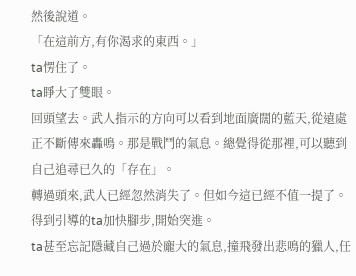然後說道。
「在這前方,有你渴求的東西。」
ta愣住了。
ta睜大了雙眼。
回頭望去。武人指示的方向可以看到地面廣闊的藍天,從遠處正不斷傳來轟鳴。那是戰鬥的氣息。總覺得從那裡,可以聽到自己追尋已久的「存在」。
轉過頭來,武人已經忽然消失了。但如今這已經不值一提了。
得到引導的ta加快腳步,開始突進。
ta甚至忘記隱藏自己過於龐大的氣息,撞飛發出悲鳴的獵人,任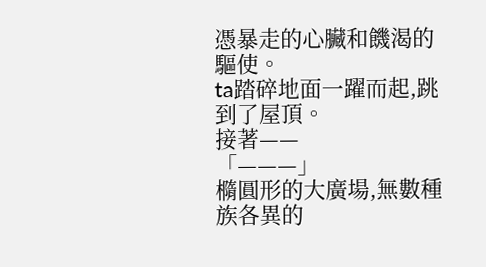憑暴走的心臟和饑渴的驅使。
ta踏碎地面一躍而起,跳到了屋頂。
接著——
「———」
橢圓形的大廣場,無數種族各異的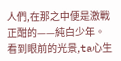人們,在那之中便是激戰正酣的——純白少年。
看到眼前的光景,ta心生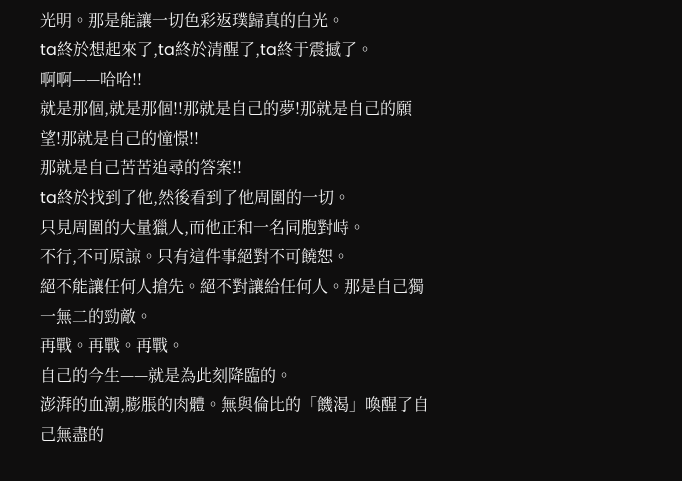光明。那是能讓一切色彩返璞歸真的白光。
ta終於想起來了,ta終於清醒了,ta終于震撼了。
啊啊——哈哈!!
就是那個,就是那個!!那就是自己的夢!那就是自己的願望!那就是自己的憧憬!!
那就是自己苦苦追尋的答案!!
ta終於找到了他,然後看到了他周圍的一切。
只見周圍的大量獵人,而他正和一名同胞對峙。
不行,不可原諒。只有這件事絕對不可饒恕。
絕不能讓任何人搶先。絕不對讓給任何人。那是自己獨一無二的勁敵。
再戰。再戰。再戰。
自己的今生——就是為此刻降臨的。
澎湃的血潮,膨脹的肉體。無與倫比的「饑渴」喚醒了自己無盡的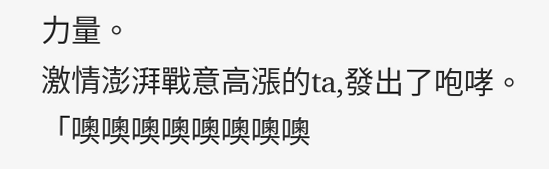力量。
激情澎湃戰意高漲的ta,發出了咆哮。
「噢噢噢噢噢噢噢噢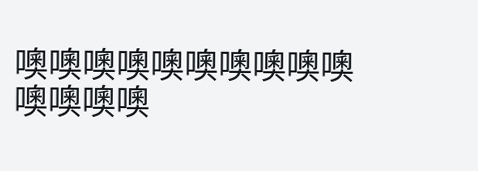噢噢噢噢噢噢噢噢噢噢噢噢噢噢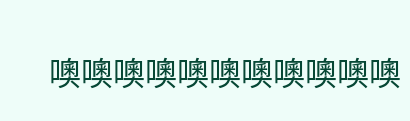噢噢噢噢噢噢噢噢噢噢噢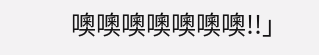噢噢噢噢噢噢噢!!」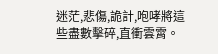迷茫,悲傷,詭計,咆哮將這些盡數擊碎,直衝雲霄。